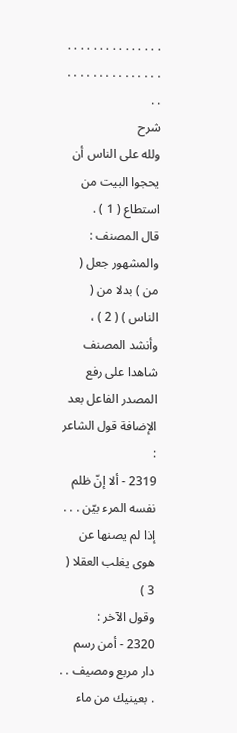. . . . . . . . . . . . . . . . . . . . . . . . . . . . . . . .
شرح
ولله على الناس أن يحجوا البيت من استطاع ( 1 ) .
قال المصنف : والمشهور جعل ( من ) بدلا من ( الناس ) ( 2 ) ، وأنشد المصنف شاهدا على رفع المصدر الفاعل بعد الإضافة قول الشاعر :
2319 - ألا إنّ ظلم نفسه المرء بيّن . . . إذا لم يصنها عن هوى يغلب العقلا ( 3 )
وقول الآخر :
2320 - أمن رسم دار مربع ومصيف . . . بعينيك من ماء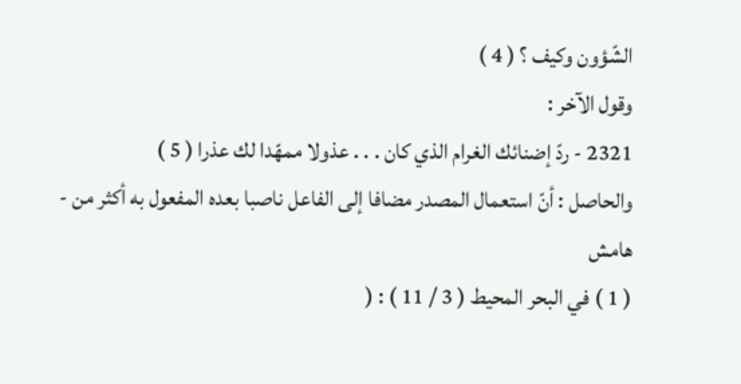الشّؤون وكيف ؟ ( 4 )
وقول الآخر :
2321 - ردّ إضنائك الغرام الذي كان . . . عذولا ممهّدا لك عذرا ( 5 )
والحاصل : أنّ استعمال المصدر مضافا إلى الفاعل ناصبا بعده المفعول به أكثر من -
هامش
( 1 ) في البحر المحيط ( 3 / 11 ) : (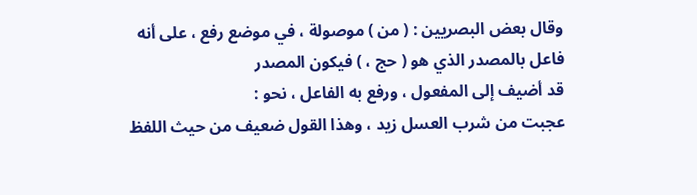وقال بعض البصريين : ( من ) موصولة ، في موضع رفع ، على أنه فاعل بالمصدر الذي هو ( حج ، ) فيكون المصدر
قد أضيف إلى المفعول ، ورفع به الفاعل ، نحو :
عجبت من شرب العسل زيد ، وهذا القول ضعيف من حيث اللفظ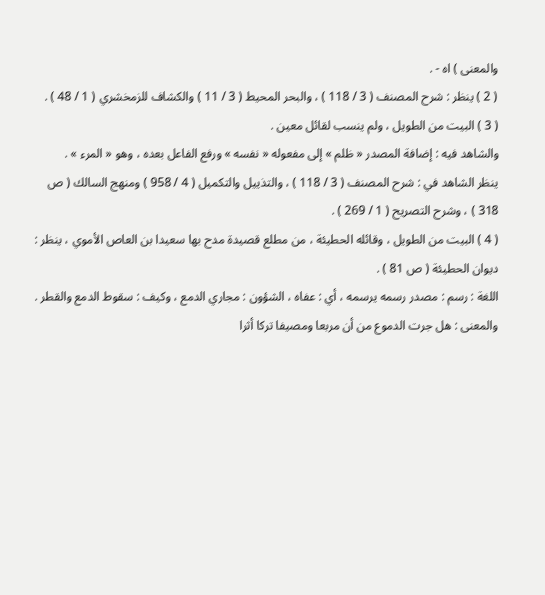والمعنى ) اه - .
( 2 ) ينظر : شرح المصنف ( 3 / 118 ) ، والبحر المحيط ( 3 / 11 ) والكشاف للزمخشري ( 1 / 48 ) .
( 3 ) البيت من الطويل ، ولم ينسب لقائل معين .
والشاهد فيه : إضافة المصدر « ظلم » إلى مفعوله « نفسه » ورفع الفاعل بعده ، وهو « المرء » .
ينظر الشاهد في : شرح المصنف ( 3 / 118 ) ، والتذييل والتكميل ( 4 / 958 ) ومنهج السالك ( ص 318 ) ، وشرح التصريح ( 1 / 269 ) .
( 4 ) البيت من الطويل ، وقائله الحطيئة ، من مطلع قصيدة مدح بها سعيدا بن العاص الأموي ، ينظر :
ديوان الحطيئة ( ص 81 ) .
اللغة : رسم : مصدر رسمه يرسمه ، أي : عفاه ، الشؤون : مجاري الدمع ، وكيف : سقوط الدمع والقطر .
والمعنى : هل جرت الدموع من أن مربعا ومصيفا تركا أثرا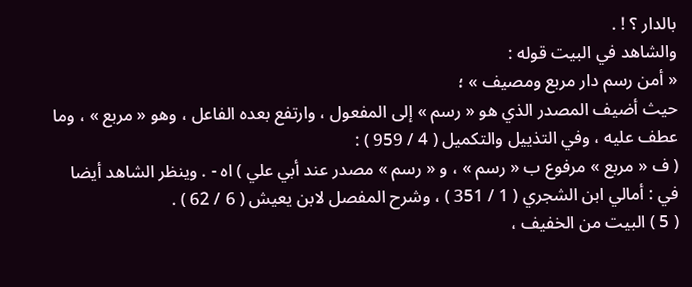بالدار ؟ ! .
والشاهد في البيت قوله :
« أمن رسم دار مربع ومصيف » ؛
حيث أضيف المصدر الذي هو « رسم » إلى المفعول ، وارتفع بعده الفاعل ، وهو « مربع » ، وما عطف عليه ، وفي التذييل والتكميل ( 4 / 959 ) :
( ف « مربع » مرفوع ب « رسم » ، و « رسم » مصدر عند أبي علي ) اه - . وينظر الشاهد أيضا في : أمالي ابن الشجري ( 1 / 351 ) ، وشرح المفصل لابن يعيش ( 6 / 62 ) .
( 5 ) البيت من الخفيف ،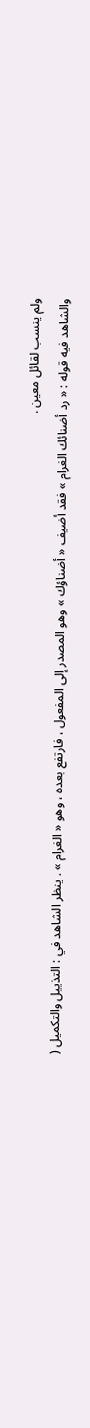ولم ينسب لقائل معين .
والشاهد فيه قوله : « رد أضنائك الغرام » فقد أضيف « أضناؤك » وهو المصدر إلى المفعول ، فارتفع بعده ، وهو « الغرام » . ينظر الشاهد في : التذييل والتكميل (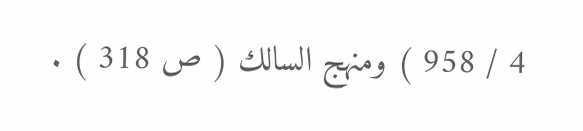4 / 958 ) ومنهج السالك ( ص 318 ) .